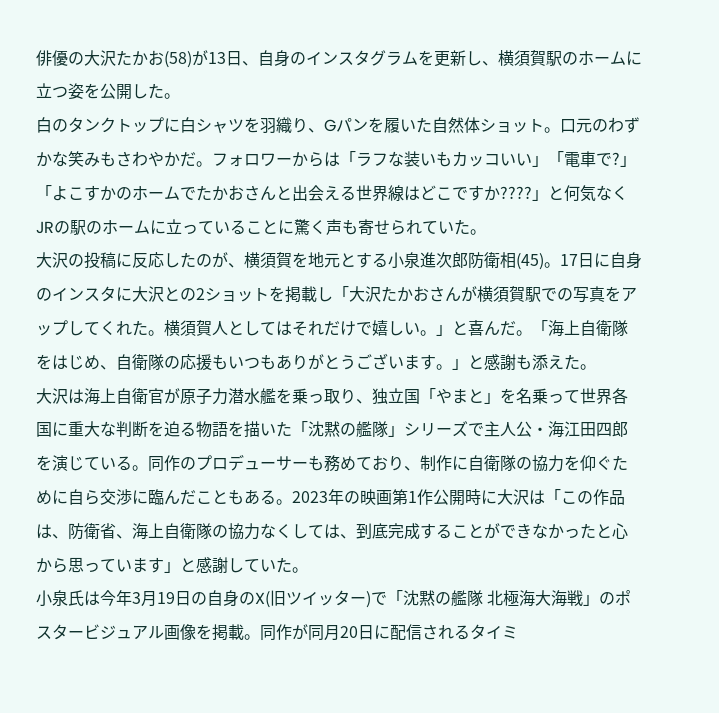俳優の大沢たかお(58)が13日、自身のインスタグラムを更新し、横須賀駅のホームに立つ姿を公開した。
白のタンクトップに白シャツを羽織り、Gパンを履いた自然体ショット。口元のわずかな笑みもさわやかだ。フォロワーからは「ラフな装いもカッコいい」「電車で?」「よこすかのホームでたかおさんと出会える世界線はどこですか????」と何気なくJRの駅のホームに立っていることに驚く声も寄せられていた。
大沢の投稿に反応したのが、横須賀を地元とする小泉進次郎防衛相(45)。17日に自身のインスタに大沢との2ショットを掲載し「大沢たかおさんが横須賀駅での写真をアップしてくれた。横須賀人としてはそれだけで嬉しい。」と喜んだ。「海上自衛隊をはじめ、自衛隊の応援もいつもありがとうございます。」と感謝も添えた。
大沢は海上自衛官が原子力潜水艦を乗っ取り、独立国「やまと」を名乗って世界各国に重大な判断を迫る物語を描いた「沈黙の艦隊」シリーズで主人公・海江田四郎を演じている。同作のプロデューサーも務めており、制作に自衛隊の協力を仰ぐために自ら交渉に臨んだこともある。2023年の映画第1作公開時に大沢は「この作品は、防衛省、海上自衛隊の協力なくしては、到底完成することができなかったと心から思っています」と感謝していた。
小泉氏は今年3月19日の自身のX(旧ツイッター)で「沈黙の艦隊 北極海大海戦」のポスタービジュアル画像を掲載。同作が同月20日に配信されるタイミ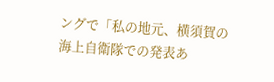ングで「私の地元、横須賀の海上自衛隊での発表あ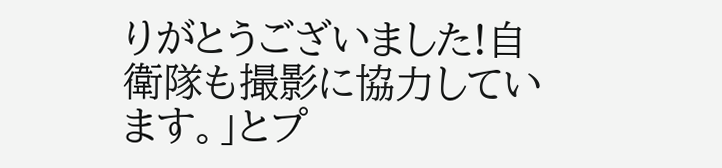りがとうございました!自衛隊も撮影に協力しています。」とプ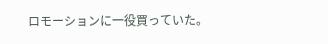ロモーションに一役買っていた。